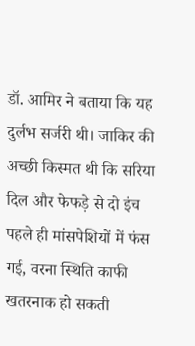डॉ. आमिर ने बताया कि यह दुर्लभ सर्जरी थी। जाकिर की अच्छी किस्मत थी कि सरिया दिल और फेफड़े से दो इंच पहले ही मांसपेशियों में फंस गई, वरना स्थिति काफी खतरनाक हो सकती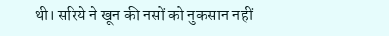थी। सरिये ने खून की नसों को नुकसान नहीं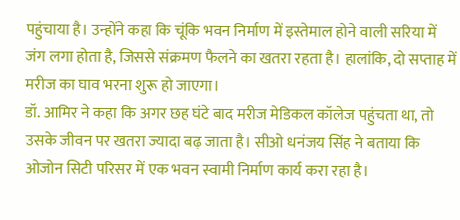पहुंचाया है। उन्होंने कहा कि चूंकि भवन निर्माण में इस्तेमाल होने वाली सरिया में जंग लगा होता है, जिससे संक्रमण फैलने का खतरा रहता है। हालांकि, दो सप्ताह में मरीज का घाव भरना शुरू हो जाएगा।
डॉ. आमिर ने कहा कि अगर छह घंटे बाद मरीज मेडिकल कॉलेज पहुंचता था, तो उसके जीवन पर खतरा ज्यादा बढ़ जाता है। सीओ धनंजय सिंह ने बताया कि ओजोन सिटी परिसर में एक भवन स्वामी निर्माण कार्य करा रहा है।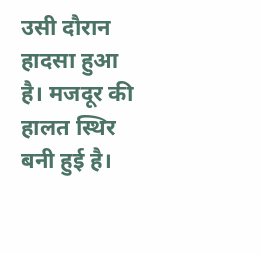उसी दौरान हादसा हुआ है। मजदूर की हालत स्थिर बनी हुई है।